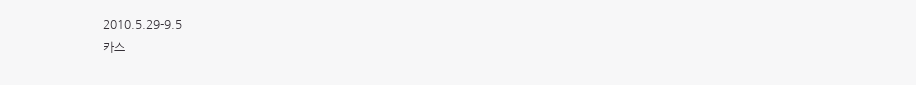2010.5.29-9.5
카스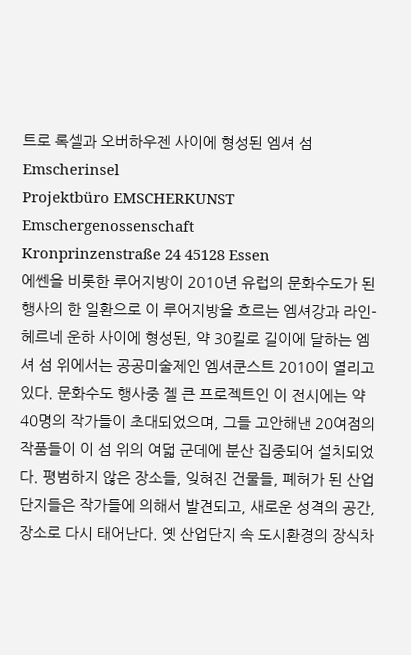트로 록셀과 오버하우젠 사이에 형성된 엠셔 섬 Emscherinsel
Projektbüro EMSCHERKUNST
Emschergenossenschaft
Kronprinzenstraße 24 45128 Essen
에쎈을 비롯한 루어지방이 2010년 유럽의 문화수도가 된 행사의 한 일환으로 이 루어지방을 흐르는 엠셔강과 라인-헤르네 운하 사이에 형성된, 약 30킬로 길이에 달하는 엠셔 섬 위에서는 공공미술제인 엠셔쿤스트 2010이 열리고 있다. 문화수도 행사중 젤 큰 프로젝트인 이 전시에는 약 40명의 작가들이 초대되었으며, 그들 고안해낸 20여점의 작품들이 이 섬 위의 여덟 군데에 분산 집중되어 설치되었다. 평범하지 않은 장소들, 잊혀진 건물들, 폐허가 된 산업단지들은 작가들에 의해서 발견되고, 새로운 성격의 공간, 장소로 다시 태어난다. 옛 산업단지 속 도시환경의 장식차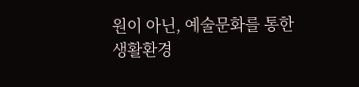원이 아닌, 예술문화를 통한 생활환경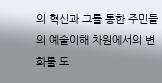의 혁신과 그를 통한 주민들의 예술이해 차원에서의 변화룰 도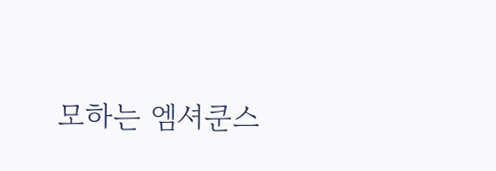모하는 엠셔쿤스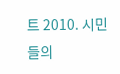트 2010. 시민들의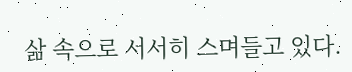삶 속으로 서서히 스며들고 있다.